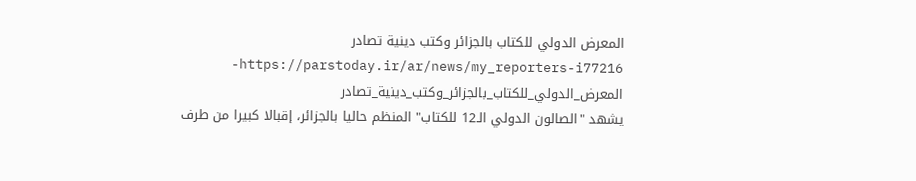المعرض الدولي للكتاب بالجزائر وكتب دينية تصادر
https://parstoday.ir/ar/news/my_reporters-i77216-المعرض_الدولي_للكتاب_بالجزائر_وكتب_دينية_تصادر
يشهد "الصالون الدولي الـ12 للكتاب" المنظم حاليا بالجزائر، إقبالا كبيرا من طرف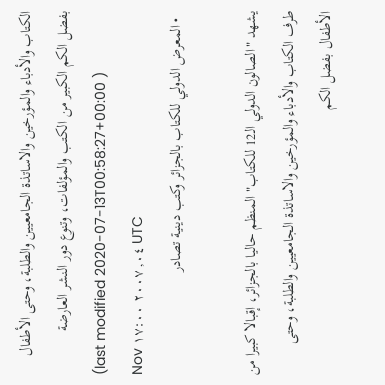الكتاب والأدباء والمؤرخين والاساتذة الجامعيين والطلبة، وحتى الأطفال بفضل الكم الكبير من الكتب والمؤلفات، وتنوع دور النشر العارضة
(last modified 2020-07-13T00:58:27+00:00 )
Nov ٠٤, ٢٠٠٧ ١٧:٠٠ UTC
  • المعرض الدولي للكتاب بالجزائر وكتب دينية تصادر

يشهد "الصالون الدولي الـ12 للكتاب" المنظم حاليا بالجزائر، إقبالا كبيرا من طرف الكتاب والأدباء والمؤرخين والاساتذة الجامعيين والطلبة، وحتى الأطفال بفضل الكم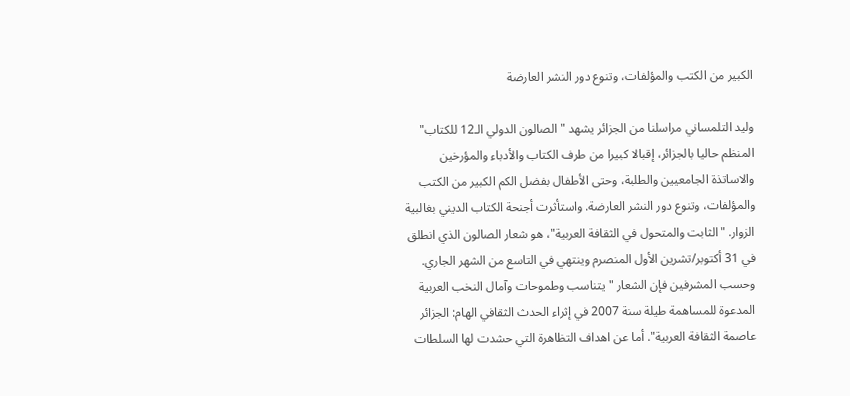الكبير من الكتب والمؤلفات، وتنوع دور النشر العارضة

وليد التلمساني مراسلنا من الجزائر يشهد "الصالون الدولي الـ12 للكتاب" المنظم حاليا بالجزائر، إقبالا كبيرا من طرف الكتاب والأدباء والمؤرخين والاساتذة الجامعيين والطلبة، وحتى الأطفال بفضل الكم الكبير من الكتب والمؤلفات، وتنوع دور النشر العارضة. واستأثرت أجنحة الكتاب الديني بغالبية الزوار. "الثابت والمتحول في الثقافة العربية"، هو شعار الصالون الذي انطلق في 31 أكتوبر/تشرين الأول المنصرم وينتهي في التاسع من الشهر الجاري. وحسب المشرفين فإن الشعار "يتناسب وطموحات وآمال النخب العربية المدعوة للمساهمة طيلة سنة 2007 في إثراء الحدث الثقافي الهام: الجزائر عاصمة الثقافة العربية". أما عن اهداف التظاهرة التي حشدت لها السلطات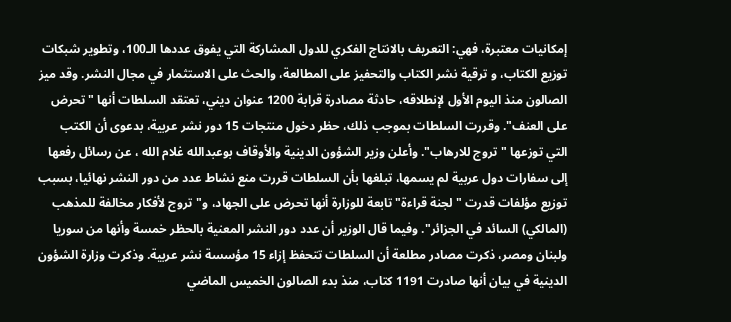إمكانيات معتبرة، فهي: التعريف بالانتاج الفكري للدول المشاركة التي يفوق عددها الـ100، وتطوير شبكات توزيع الكتاب، و ترقية نشر الكتاب والتحفيز على المطالعة، والحث على الاستثمار في مجال النشر. وقد ميز الصالون منذ اليوم الأول لإنطلاقه، حادثة مصادرة قرابة 1200 عنوان ديني، تعتقد السلطات أنها "تحرض على العنف". وقررت السلطات بموجب ذلك، حظر دخول منتجات 15 دور نشر عربية، بدعوى أن الكتب التي توزعها "تروج للارهاب". وأعلن وزير الشؤون الدينية والأوقاف بوعبدالله غلام الله ، عن رسائل رفعها إلى سفارات دول عربية لم يسمها، تبلغها بأن السلطات قررت منع نشاط عدد من دور النشر نهائيا، بسبب توزيع مؤلفات قدرت "لجنة قراءة" تابعة للوزارة أنها تحرض على الجهاد، و"تروج لأفكار مخالفة للمذهب (المالكي) السائد في الجزائر". وفيما قال الوزير أن عدد دور النشر المعنية بالحظر خمسة وأنها من سوريا ولبنان ومصر، ذكرت مصادر مطلعة أن السلطات تتحفظ إزاء 15 مؤسسة نشر عربية. وذكرت وزارة الشؤون الدينية في بيان أنها صادرت 1191 كتاب، منذ بدء الصالون الخميس الماضي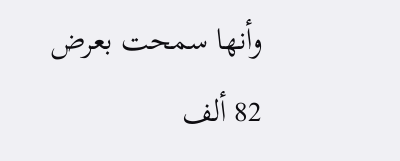وأنها سمحت بعرض 82 ألف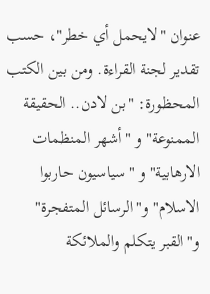عنوان "لايحمل أي خطر"، حسب تقدير لجنة القراءة. ومن بين الكتب المحظورة: "بن لادن.. الحقيقة الممنوعة" و "أشهر المنظمات الارهابية" و "سياسيون حاربوا الاسلام" و"الرسائل المتفجرة" و"القبر يتكلم والملائكة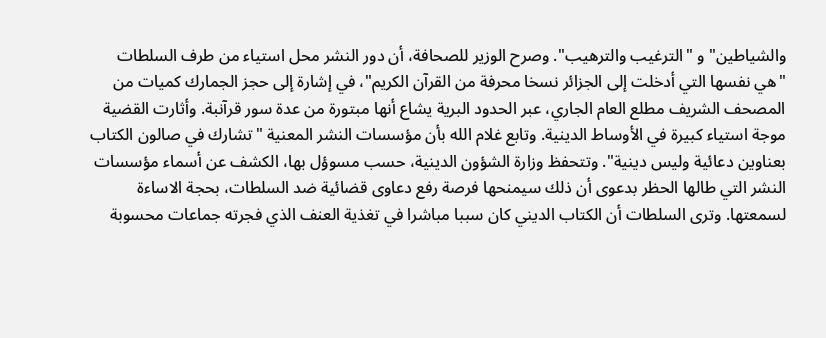والشياطين" و "الترغيب والترهيب". وصرح الوزير للصحافة، أن دور النشر محل استياء من طرف السلطات "هي نفسها التي أدخلت إلى الجزائر نسخا محرفة من القرآن الكريم"، في إشارة إلى حجز الجمارك كميات من المصحف الشريف مطلع العام الجاري، عبر الحدود البرية يشاع أنها مبتورة من عدة سور قرآنبة. وأثارت القضية موجة استياء كبيرة في الأوساط الدينية. وتابع غلام الله بأن مؤسسات النشر المعنية "تشارك في صالون الكتاب بعناوين دعائية وليس دينية". وتتحفظ وزارة الشؤون الدينية، حسب مسوؤل بها، الكشف عن أسماء مؤسسات النشر التي طالها الحظر بدعوى أن ذلك سيمنحها فرصة رفع دعاوى قضائية ضد السلطات، بحجة الاساءة لسمعتها. وترى السلطات أن الكتاب الديني كان سببا مباشرا في تغذية العنف الذي فجرته جماعات محسوبة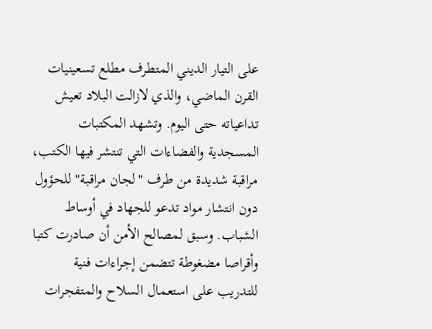على التيار الديني المتطرف مطلع تسعينيات القرن الماضي، والذي لازالت البلاد تعيش تداعياته حتى اليوم. وتشهد المكتبات المسجدية والفضاءات التي تنتشر فيها الكتب، مراقبة شديدة من طرف "لجان مراقبة" للحؤول دون انتشار مواد تدعو للجهاد في أوساط الشباب. وسبق لمصالح الأمن أن صادرت كتبا وأقراصا مضغوطة تتضمن إجراءات فنية للتدريب على استعمال السلاح والمتفجرات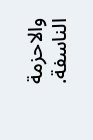والاحزمة الناسفة.